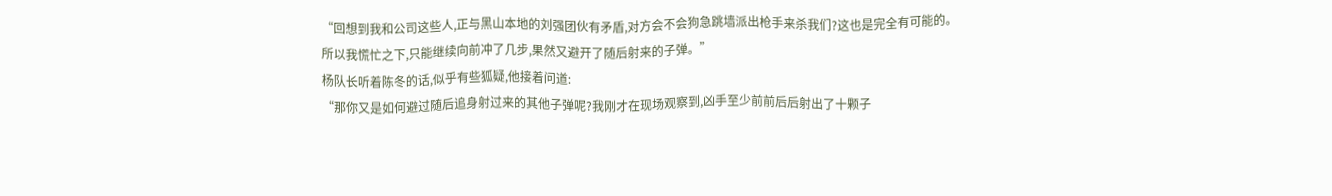“回想到我和公司这些人,正与黑山本地的刘强团伙有矛盾,对方会不会狗急跳墙派出枪手来杀我们?这也是完全有可能的。
所以我慌忙之下,只能继续向前冲了几步,果然又避开了随后射来的子弹。”
杨队长听着陈冬的话,似乎有些狐疑,他接着问道:
“那你又是如何避过随后追身射过来的其他子弹呢?我刚才在现场观察到,凶手至少前前后后射出了十颗子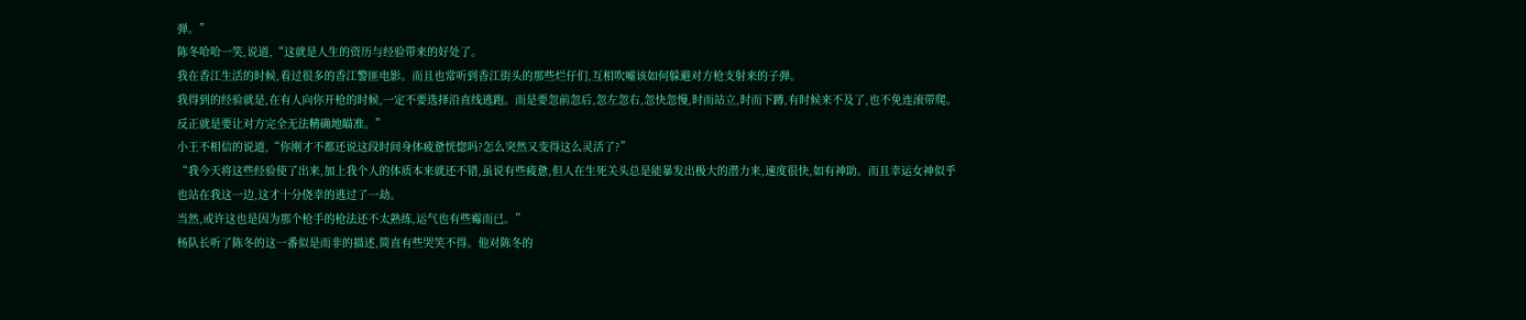弹。”
陈冬哈哈一笑,说道,“这就是人生的资历与经验带来的好处了。
我在香江生活的时候,看过很多的香江警匪电影。而且也常听到香江街头的那些烂仔们,互相吹嘘该如何躲避对方枪支射来的子弹。
我得到的经验就是,在有人向你开枪的时候,一定不要选择沿直线逃跑。而是要忽前忽后,忽左忽右,忽快忽慢,时而站立,时而下蹲,有时候来不及了,也不免连滚带爬。
反正就是要让对方完全无法精确地瞄准。”
小王不相信的说道,“你刚才不都还说这段时间身体疲惫恍惚吗?怎么突然又变得这么灵活了?”
“我今天将这些经验使了出来,加上我个人的体质本来就还不错,虽说有些疲惫,但人在生死关头总是能暴发出极大的潜力来,速度很快,如有神助。而且幸运女神似乎也站在我这一边,这才十分侥幸的逃过了一劫。
当然,或许这也是因为那个枪手的枪法还不太熟练,运气也有些霉而已。”
杨队长听了陈冬的这一番似是而非的描述,简直有些哭笑不得。他对陈冬的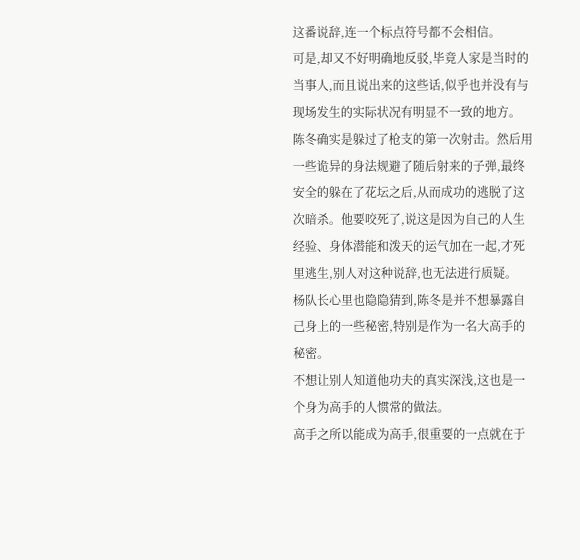这番说辞,连一个标点符号都不会相信。
可是,却又不好明确地反驳,毕竟人家是当时的当事人,而且说出来的这些话,似乎也并没有与现场发生的实际状况有明显不一致的地方。
陈冬确实是躲过了枪支的第一次射击。然后用一些诡异的身法规避了随后射来的子弹,最终安全的躲在了花坛之后,从而成功的逃脱了这次暗杀。他要咬死了,说这是因为自己的人生经验、身体潜能和泼天的运气加在一起,才死里逃生,别人对这种说辞,也无法进行质疑。
杨队长心里也隐隐猜到,陈冬是并不想暴露自己身上的一些秘密,特别是作为一名大高手的秘密。
不想让别人知道他功夫的真实深浅,这也是一个身为高手的人惯常的做法。
高手之所以能成为高手,很重要的一点就在于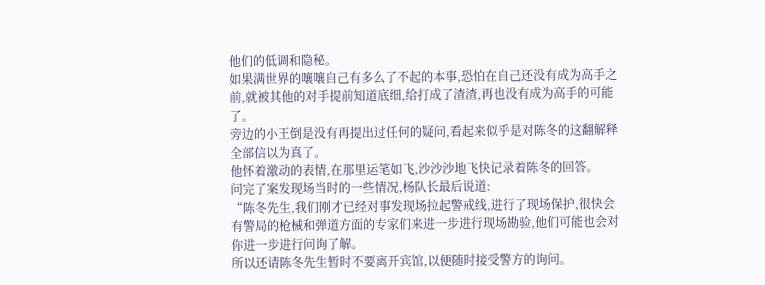他们的低调和隐秘。
如果满世界的嚷嚷自己有多么了不起的本事,恐怕在自己还没有成为高手之前,就被其他的对手提前知道底细,给打成了渣渣,再也没有成为高手的可能了。
旁边的小王倒是没有再提出过任何的疑问,看起来似乎是对陈冬的这翻解释全部信以为真了。
他怀着激动的表情,在那里运笔如飞,沙沙沙地飞快记录着陈冬的回答。
问完了案发现场当时的一些情况,杨队长最后说道:
“陈冬先生,我们刚才已经对事发现场拉起警戒线,进行了现场保护,很快会有警局的枪械和弹道方面的专家们来进一步进行现场勘验,他们可能也会对你进一步进行问询了解。
所以还请陈冬先生暂时不要离开宾馆,以便随时接受警方的询问。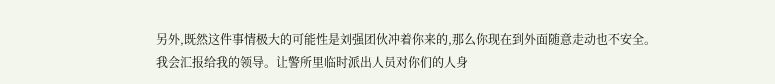另外,既然这件事情极大的可能性是刘强团伙冲着你来的,那么你现在到外面随意走动也不安全。
我会汇报给我的领导。让警所里临时派出人员对你们的人身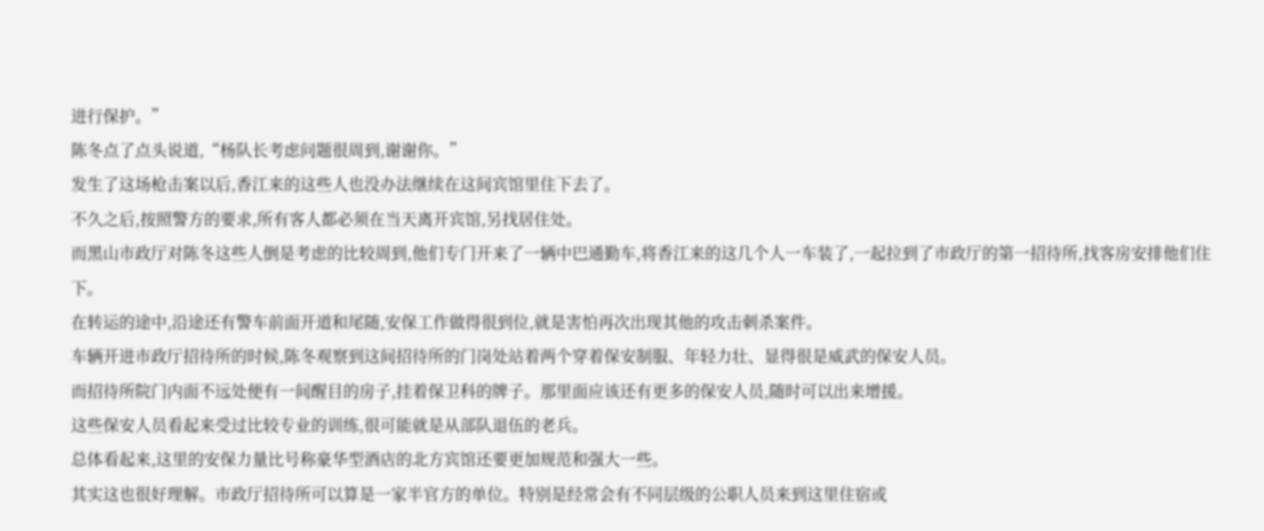进行保护。”
陈冬点了点头说道,“杨队长考虑问题很周到,谢谢你。”
发生了这场枪击案以后,香江来的这些人也没办法继续在这间宾馆里住下去了。
不久之后,按照警方的要求,所有客人都必须在当天离开宾馆,另找居住处。
而黑山市政厅对陈冬这些人倒是考虑的比较周到,他们专门开来了一辆中巴通勤车,将香江来的这几个人一车装了,一起拉到了市政厅的第一招待所,找客房安排他们住下。
在转运的途中,沿途还有警车前面开道和尾随,安保工作做得很到位,就是害怕再次出现其他的攻击刺杀案件。
车辆开进市政厅招待所的时候,陈冬观察到这间招待所的门岗处站着两个穿着保安制服、年轻力壮、显得很是威武的保安人员。
而招待所院门内面不远处便有一间醒目的房子,挂着保卫科的牌子。那里面应该还有更多的保安人员,随时可以出来增援。
这些保安人员看起来受过比较专业的训练,很可能就是从部队退伍的老兵。
总体看起来,这里的安保力量比号称豪华型酒店的北方宾馆还要更加规范和强大一些。
其实这也很好理解。市政厅招待所可以算是一家半官方的单位。特别是经常会有不同层级的公职人员来到这里住宿或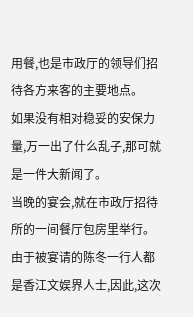用餐,也是市政厅的领导们招待各方来客的主要地点。
如果没有相对稳妥的安保力量,万一出了什么乱子,那可就是一件大新闻了。
当晚的宴会,就在市政厅招待所的一间餐厅包房里举行。
由于被宴请的陈冬一行人都是香江文娱界人士,因此,这次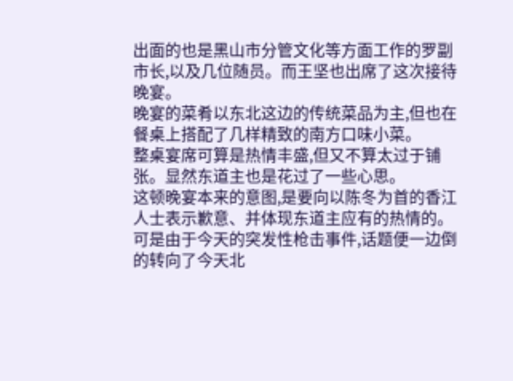出面的也是黑山市分管文化等方面工作的罗副市长,以及几位随员。而王坚也出席了这次接待晚宴。
晚宴的菜肴以东北这边的传统菜品为主,但也在餐桌上搭配了几样精致的南方口味小菜。
整桌宴席可算是热情丰盛,但又不算太过于铺张。显然东道主也是花过了一些心思。
这顿晚宴本来的意图,是要向以陈冬为首的香江人士表示歉意、并体现东道主应有的热情的。
可是由于今天的突发性枪击事件,话题便一边倒的转向了今天北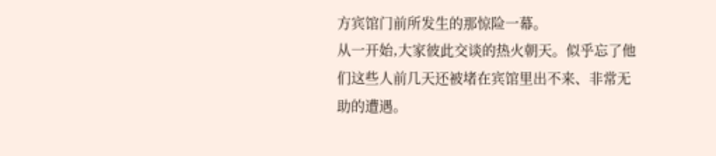方宾馆门前所发生的那惊险一幕。
从一开始,大家彼此交谈的热火朝天。似乎忘了他们这些人前几天还被堵在宾馆里出不来、非常无助的遭遇。